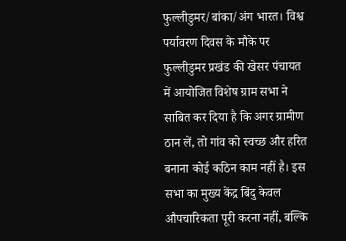फुल्लीडुमर/बांका/अंग भारत। विश्व पर्यावरण दिवस के मौके पर फुल्लीडुमर प्रखंड की खेसर पंचायत में आयोजित विशेष ग्राम सभा ने साबित कर दिया है कि अगर ग्रामीण ठान लें, तो गांव को स्वच्छ और हरित बनाना कोई कठिन काम नहीं है। इस सभा का मुख्य केंद्र बिंदु केवल औपचारिकता पूरी करना नहीं, बल्कि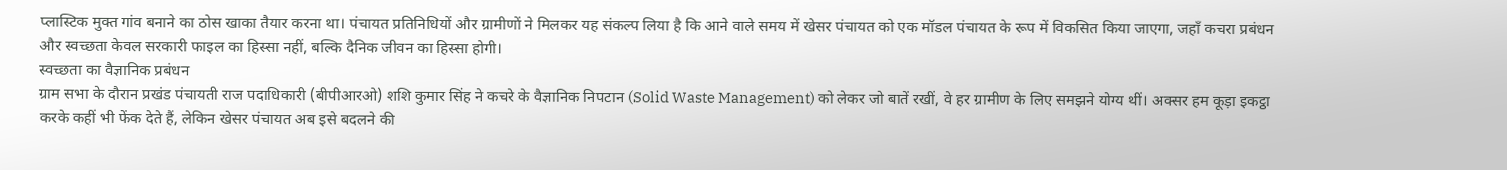प्लास्टिक मुक्त गांव बनाने का ठोस खाका तैयार करना था। पंचायत प्रतिनिधियों और ग्रामीणों ने मिलकर यह संकल्प लिया है कि आने वाले समय में खेसर पंचायत को एक मॉडल पंचायत के रूप में विकसित किया जाएगा, जहाँ कचरा प्रबंधन और स्वच्छता केवल सरकारी फाइल का हिस्सा नहीं, बल्कि दैनिक जीवन का हिस्सा होगी।
स्वच्छता का वैज्ञानिक प्रबंधन
ग्राम सभा के दौरान प्रखंड पंचायती राज पदाधिकारी (बीपीआरओ) शशि कुमार सिंह ने कचरे के वैज्ञानिक निपटान (Solid Waste Management) को लेकर जो बातें रखीं, वे हर ग्रामीण के लिए समझने योग्य थीं। अक्सर हम कूड़ा इकट्ठा करके कहीं भी फेंक देते हैं, लेकिन खेसर पंचायत अब इसे बदलने की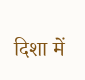दिशा में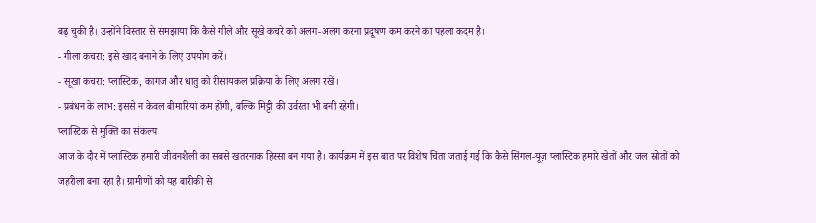बढ़ चुकी है। उन्होंने विस्तार से समझाया कि कैसे गीले और सूखे कचरे को अलग-अलग करना प्रदूषण कम करने का पहला कदम है।
- गीला कचरा: इसे खाद बनाने के लिए उपयोग करें।
- सूखा कचरा: प्लास्टिक, कागज और धातु को रीसायकल प्रक्रिया के लिए अलग रखें।
- प्रबंधन के लाभ: इससे न केवल बीमारियां कम होंगी, बल्कि मिट्टी की उर्वरता भी बनी रहेगी।
प्लास्टिक से मुक्ति का संकल्प
आज के दौर में प्लास्टिक हमारी जीवनशैली का सबसे खतरनाक हिस्सा बन गया है। कार्यक्रम में इस बात पर विशेष चिंता जताई गई कि कैसे सिंगल-यूज़ प्लास्टिक हमारे खेतों और जल स्रोतों को जहरीला बना रहा है। ग्रामीणों को यह बारीकी से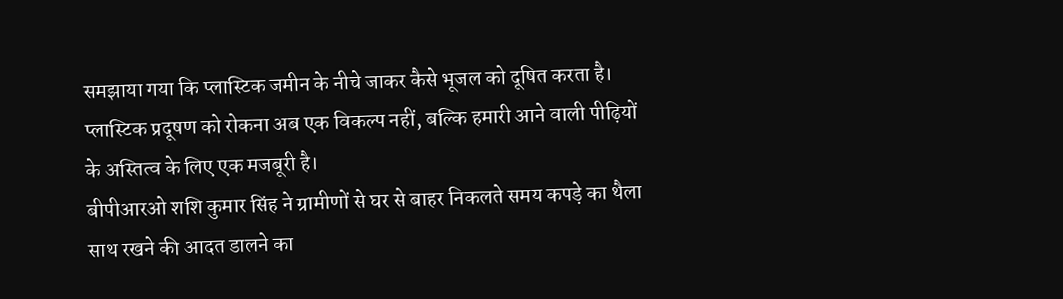समझाया गया कि प्लास्टिक जमीन के नीचे जाकर कैसे भूजल को दूषित करता है।
प्लास्टिक प्रदूषण को रोकना अब एक विकल्प नहीं, बल्कि हमारी आने वाली पीढ़ियों के अस्तित्व के लिए एक मजबूरी है।
बीपीआरओ शशि कुमार सिंह ने ग्रामीणों से घर से बाहर निकलते समय कपड़े का थैला साथ रखने की आदत डालने का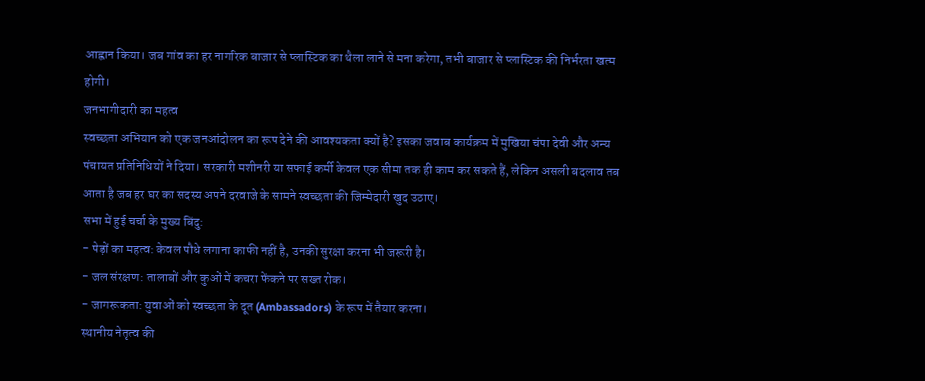आह्वान किया। जब गांव का हर नागरिक बाजार से प्लास्टिक का थैला लाने से मना करेगा, तभी बाजार से प्लास्टिक की निर्भरता खत्म होगी।
जनभागीदारी का महत्व
स्वच्छता अभियान को एक जनआंदोलन का रूप देने की आवश्यकता क्यों है? इसका जवाब कार्यक्रम में मुखिया चंपा देवी और अन्य पंचायत प्रतिनिधियों ने दिया। सरकारी मशीनरी या सफाई कर्मी केवल एक सीमा तक ही काम कर सकते हैं, लेकिन असली बदलाव तब आता है जब हर घर का सदस्य अपने दरवाजे के सामने स्वच्छता की जिम्मेदारी खुद उठाए।
सभा में हुई चर्चा के मुख्य बिंदु:
- पेड़ों का महत्व: केवल पौधे लगाना काफी नहीं है, उनकी सुरक्षा करना भी जरूरी है।
- जल संरक्षण: तालाबों और कुओं में कचरा फेंकने पर सख्त रोक।
- जागरूकता: युवाओं को स्वच्छता के दूत (Ambassadors) के रूप में तैयार करना।
स्थानीय नेतृत्व की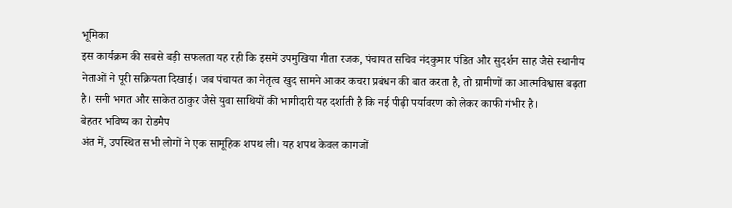भूमिका
इस कार्यक्रम की सबसे बड़ी सफलता यह रही कि इसमें उपमुखिया गीता रजक, पंचायत सचिव नंदकुमार पंडित और सुदर्शन साह जैसे स्थानीय नेताओं ने पूरी सक्रियता दिखाई। जब पंचायत का नेतृत्व खुद सामने आकर कचरा प्रबंधन की बात करता है, तो ग्रामीणों का आत्मविश्वास बढ़ता है। सनी भगत और साकेत ठाकुर जैसे युवा साथियों की भागीदारी यह दर्शाती है कि नई पीढ़ी पर्यावरण को लेकर काफी गंभीर है।
बेहतर भविष्य का रोडमैप
अंत में, उपस्थित सभी लोगों ने एक सामूहिक शपथ ली। यह शपथ केवल कागजों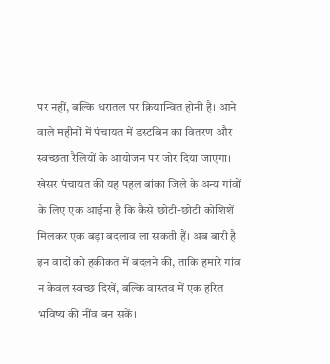पर नहीं, बल्कि धरातल पर क्रियान्वित होनी है। आने वाले महीनों में पंचायत में डस्टबिन का वितरण और स्वच्छता रैलियों के आयोजन पर जोर दिया जाएगा। खेसर पंचायत की यह पहल बांका जिले के अन्य गांवों के लिए एक आईना है कि कैसे छोटी-छोटी कोशिशें मिलकर एक बड़ा बदलाव ला सकती हैं। अब बारी है इन वादों को हकीकत में बदलने की, ताकि हमारे गांव न केवल स्वच्छ दिखें, बल्कि वास्तव में एक हरित भविष्य की नींव बन सकें।